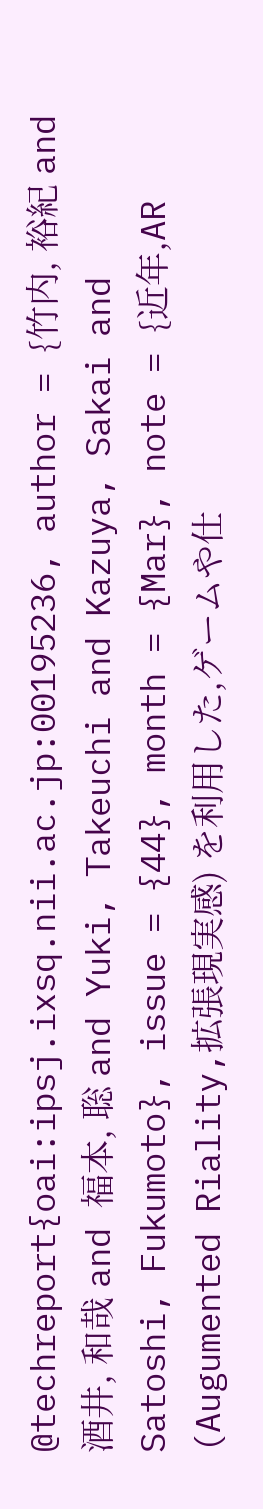@techreport{oai:ipsj.ixsq.nii.ac.jp:00195236, author = {竹内, 裕紀 and 酒井, 和哉 and 福本, 聡 and Yuki, Takeuchi and Kazuya, Sakai and Satoshi, Fukumoto}, issue = {44}, month = {Mar}, note = {近年,AR (Augumented Riality,拡張現実感) を利用した,ゲームや仕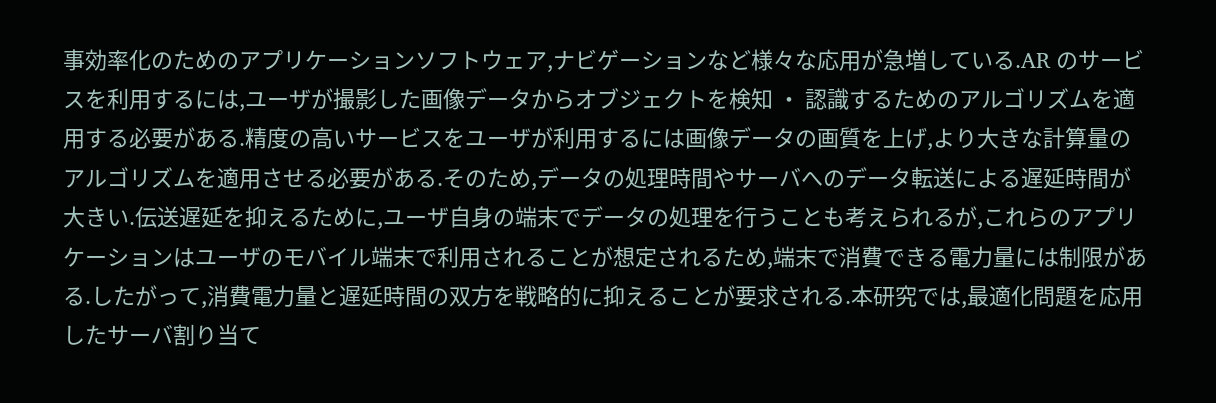事効率化のためのアプリケーションソフトウェア,ナビゲーションなど様々な応用が急増している.AR のサービスを利用するには,ユーザが撮影した画像データからオブジェクトを検知 ・ 認識するためのアルゴリズムを適用する必要がある.精度の高いサービスをユーザが利用するには画像データの画質を上げ,より大きな計算量のアルゴリズムを適用させる必要がある.そのため,データの処理時間やサーバへのデータ転送による遅延時間が大きい.伝送遅延を抑えるために,ユーザ自身の端末でデータの処理を行うことも考えられるが,これらのアプリケーションはユーザのモバイル端末で利用されることが想定されるため,端末で消費できる電力量には制限がある.したがって,消費電力量と遅延時間の双方を戦略的に抑えることが要求される.本研究では,最適化問題を応用したサーバ割り当て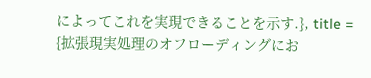によってこれを実現できることを示す.}, title = {拡張現実処理のオフローディングにお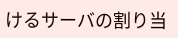けるサーバの割り当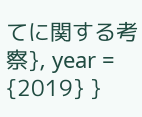てに関する考察}, year = {2019} }